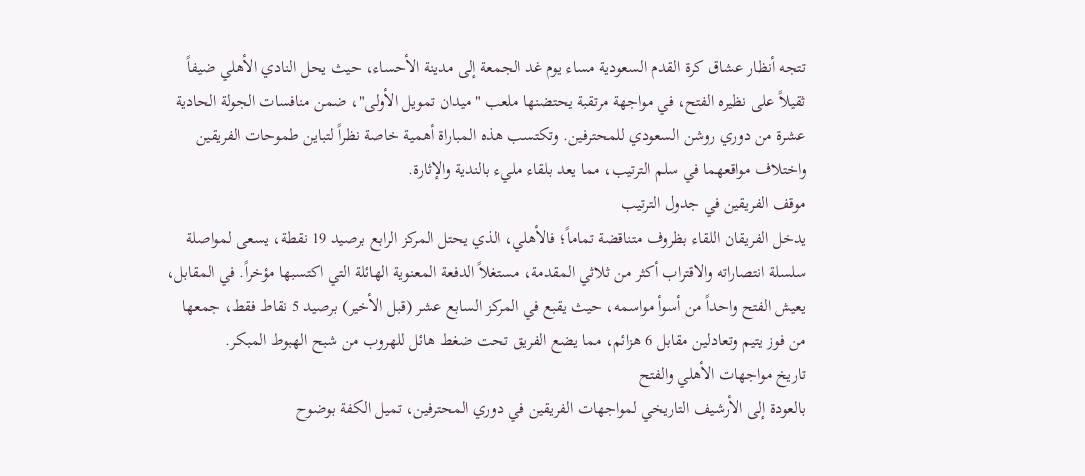تتجه أنظار عشاق كرة القدم السعودية مساء يوم غد الجمعة إلى مدينة الأحساء، حيث يحل النادي الأهلي ضيفاً ثقيلاً على نظيره الفتح، في مواجهة مرتقبة يحتضنها ملعب "ميدان تمويل الأولى"، ضمن منافسات الجولة الحادية عشرة من دوري روشن السعودي للمحترفين. وتكتسب هذه المباراة أهمية خاصة نظراً لتباين طموحات الفريقين واختلاف مواقعهما في سلم الترتيب، مما يعد بلقاء مليء بالندية والإثارة.
موقف الفريقين في جدول الترتيب
يدخل الفريقان اللقاء بظروف متناقضة تماماً؛ فالأهلي، الذي يحتل المركز الرابع برصيد 19 نقطة، يسعى لمواصلة سلسلة انتصاراته والاقتراب أكثر من ثلاثي المقدمة، مستغلاً الدفعة المعنوية الهائلة التي اكتسبها مؤخراً. في المقابل، يعيش الفتح واحداً من أسوأ مواسمه، حيث يقبع في المركز السابع عشر (قبل الأخير) برصيد 5 نقاط فقط، جمعها من فوز يتيم وتعادلين مقابل 6 هزائم، مما يضع الفريق تحت ضغط هائل للهروب من شبح الهبوط المبكر.
تاريخ مواجهات الأهلي والفتح
بالعودة إلى الأرشيف التاريخي لمواجهات الفريقين في دوري المحترفين، تميل الكفة بوضوح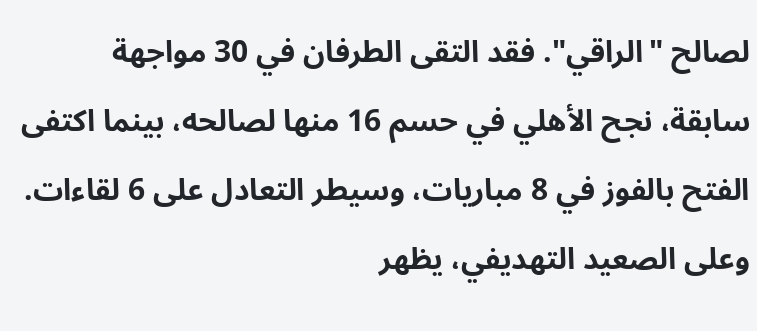لصالح "الراقي". فقد التقى الطرفان في 30 مواجهة سابقة، نجح الأهلي في حسم 16 منها لصالحه، بينما اكتفى الفتح بالفوز في 8 مباريات، وسيطر التعادل على 6 لقاءات. وعلى الصعيد التهديفي، يظهر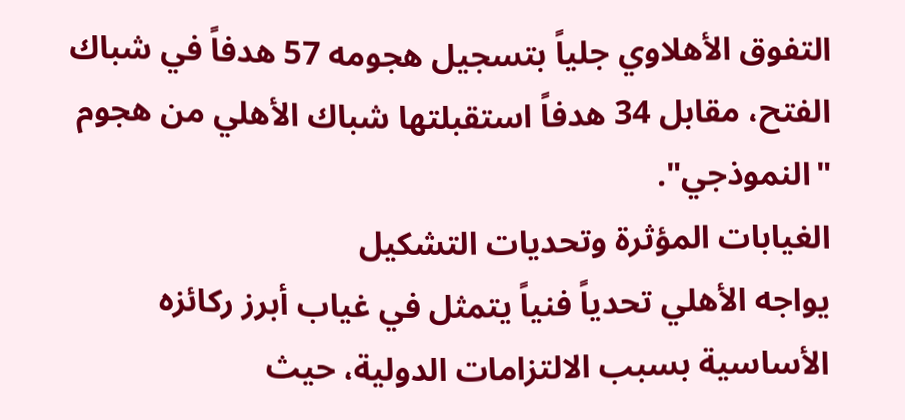التفوق الأهلاوي جلياً بتسجيل هجومه 57 هدفاً في شباك الفتح، مقابل 34 هدفاً استقبلتها شباك الأهلي من هجوم "النموذجي".
الغيابات المؤثرة وتحديات التشكيل
يواجه الأهلي تحدياً فنياً يتمثل في غياب أبرز ركائزه الأساسية بسبب الالتزامات الدولية، حيث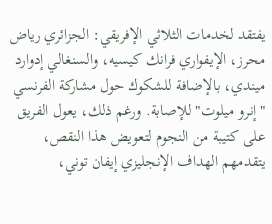يفتقد لخدمات الثلاثي الإفريقي: الجزائري رياض محرز، الإيفواري فرانك كيسيه، والسنغالي إدوارد ميندي، بالإضافة للشكوك حول مشاركة الفرنسي "إنرو ميلوت" للإصابة. ورغم ذلك، يعول الفريق على كتيبة من النجوم لتعويض هذا النقص، يتقدمهم الهداف الإنجليزي إيفان توني،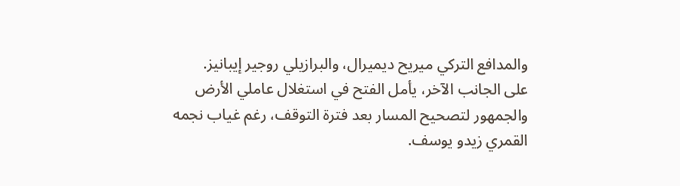والمدافع التركي ميريح ديميرال، والبرازيلي روجير إيبانيز.
على الجانب الآخر، يأمل الفتح في استغلال عاملي الأرض والجمهور لتصحيح المسار بعد فترة التوقف، رغم غياب نجمه القمري زيدو يوسف.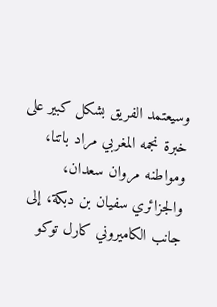وسيعتمد الفريق بشكل كبير على خبرة نجمه المغربي مراد باتنا، ومواطنه مروان سعدان، والجزائري سفيان بن دبكة، إلى جانب الكاميروني كارل توكو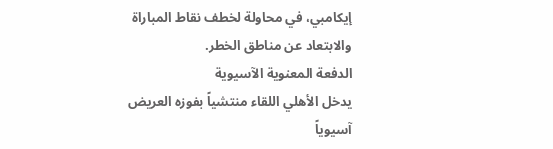إيكامبي، في محاولة لخطف نقاط المباراة والابتعاد عن مناطق الخطر.
الدفعة المعنوية الآسيوية
يدخل الأهلي اللقاء منتشياً بفوزه العريض آسيوياً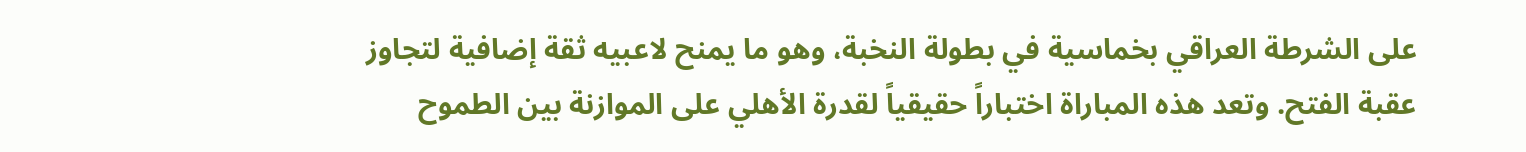على الشرطة العراقي بخماسية في بطولة النخبة، وهو ما يمنح لاعبيه ثقة إضافية لتجاوز عقبة الفتح. وتعد هذه المباراة اختباراً حقيقياً لقدرة الأهلي على الموازنة بين الطموح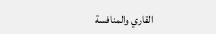القاري والمنافسة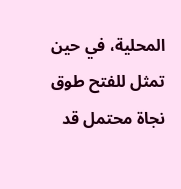المحلية، في حين تمثل للفتح طوق نجاة محتمل قد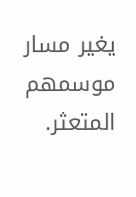يغير مسار موسمهم المتعثر.